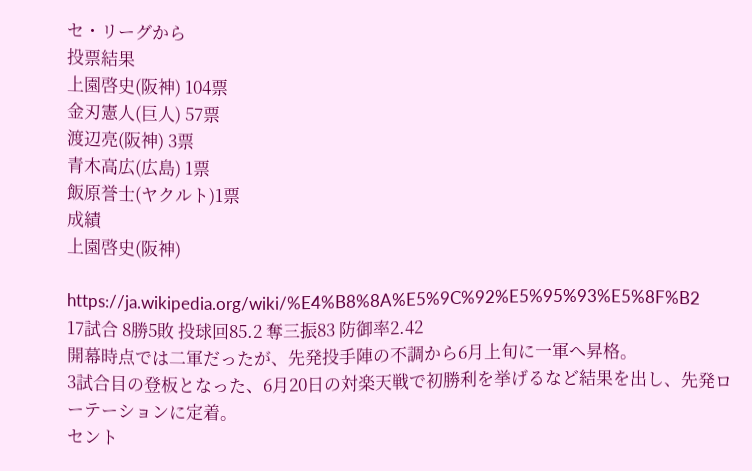セ・リーグから
投票結果
上園啓史(阪神) 104票
金刃憲人(巨人) 57票
渡辺亮(阪神) 3票
青木高広(広島) 1票
飯原誉士(ヤクルト)1票
成績
上園啓史(阪神)

https://ja.wikipedia.org/wiki/%E4%B8%8A%E5%9C%92%E5%95%93%E5%8F%B2
17試合 8勝5敗 投球回85.2 奪三振83 防御率2.42
開幕時点では二軍だったが、先発投手陣の不調から6月上旬に一軍へ昇格。
3試合目の登板となった、6月20日の対楽天戦で初勝利を挙げるなど結果を出し、先発ローテーションに定着。
セント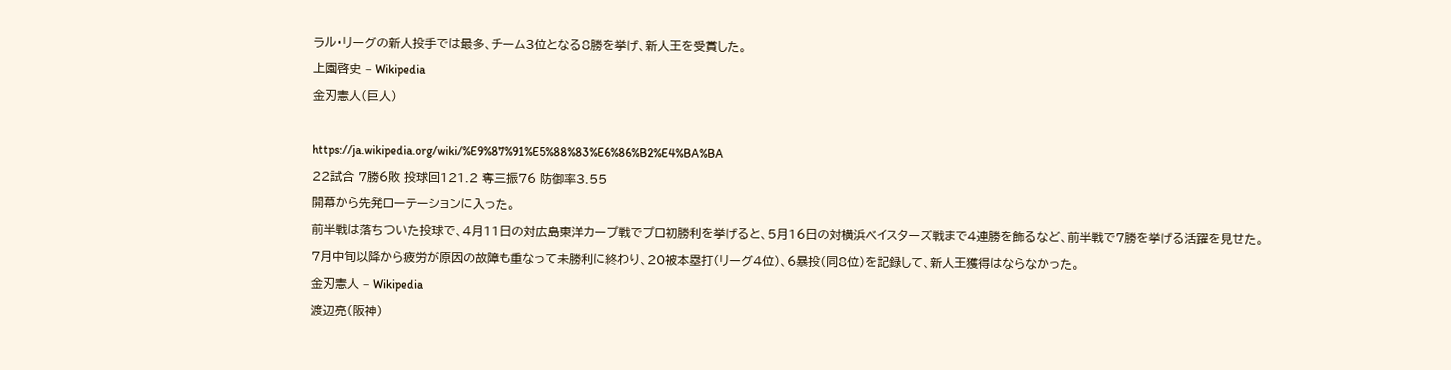ラル・リーグの新人投手では最多、チーム3位となる8勝を挙げ、新人王を受賞した。
上園啓史 – Wikipedia
金刃憲人(巨人)

https://ja.wikipedia.org/wiki/%E9%87%91%E5%88%83%E6%86%B2%E4%BA%BA
22試合 7勝6敗 投球回121.2 奪三振76 防御率3.55
開幕から先発ローテーションに入った。
前半戦は落ちついた投球で、4月11日の対広島東洋カープ戦でプロ初勝利を挙げると、5月16日の対横浜ベイスターズ戦まで4連勝を飾るなど、前半戦で7勝を挙げる活躍を見せた。
7月中旬以降から疲労が原因の故障も重なって未勝利に終わり、20被本塁打(リーグ4位)、6暴投(同8位)を記録して、新人王獲得はならなかった。
金刃憲人 – Wikipedia
渡辺亮(阪神)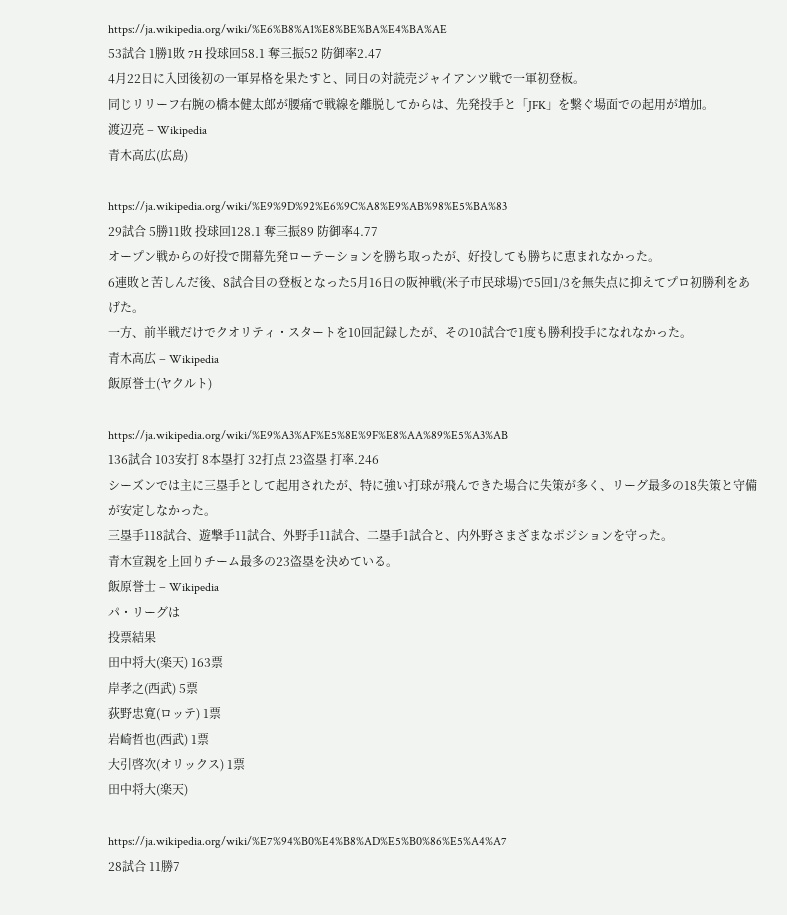https://ja.wikipedia.org/wiki/%E6%B8%A1%E8%BE%BA%E4%BA%AE
53試合 1勝1敗 7H 投球回58.1 奪三振52 防御率2.47
4月22日に入団後初の一軍昇格を果たすと、同日の対読売ジャイアンツ戦で一軍初登板。
同じリリーフ右腕の橋本健太郎が腰痛で戦線を離脱してからは、先発投手と「JFK」を繋ぐ場面での起用が増加。
渡辺亮 – Wikipedia
青木高広(広島)

https://ja.wikipedia.org/wiki/%E9%9D%92%E6%9C%A8%E9%AB%98%E5%BA%83
29試合 5勝11敗 投球回128.1 奪三振89 防御率4.77
オープン戦からの好投で開幕先発ローテーションを勝ち取ったが、好投しても勝ちに恵まれなかった。
6連敗と苦しんだ後、8試合目の登板となった5月16日の阪神戦(米子市民球場)で5回1/3を無失点に抑えてプロ初勝利をあげた。
一方、前半戦だけでクオリティ・スタートを10回記録したが、その10試合で1度も勝利投手になれなかった。
青木高広 – Wikipedia
飯原誉士(ヤクルト)

https://ja.wikipedia.org/wiki/%E9%A3%AF%E5%8E%9F%E8%AA%89%E5%A3%AB
136試合 103安打 8本塁打 32打点 23盗塁 打率.246
シーズンでは主に三塁手として起用されたが、特に強い打球が飛んできた場合に失策が多く、リーグ最多の18失策と守備が安定しなかった。
三塁手118試合、遊撃手11試合、外野手11試合、二塁手1試合と、内外野さまざまなポジションを守った。
青木宣親を上回りチーム最多の23盗塁を決めている。
飯原誉士 – Wikipedia
パ・リーグは
投票結果
田中将大(楽天) 163票
岸孝之(西武) 5票
荻野忠寛(ロッテ) 1票
岩崎哲也(西武) 1票
大引啓次(オリックス) 1票
田中将大(楽天)

https://ja.wikipedia.org/wiki/%E7%94%B0%E4%B8%AD%E5%B0%86%E5%A4%A7
28試合 11勝7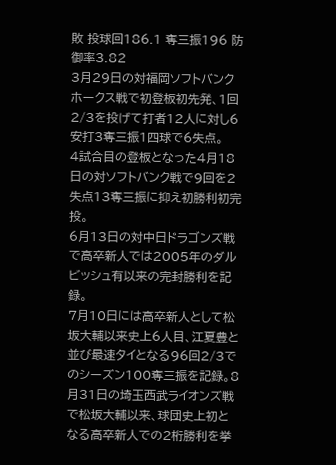敗 投球回186.1 奪三振196 防御率3.82
3月29日の対福岡ソフトバンクホークス戦で初登板初先発、1回2/3を投げて打者12人に対し6安打3奪三振1四球で6失点。
4試合目の登板となった4月18日の対ソフトバンク戦で9回を2失点13奪三振に抑え初勝利初完投。
6月13日の対中日ドラゴンズ戦で高卒新人では2005年のダルビッシュ有以来の完封勝利を記録。
7月10日には高卒新人として松坂大輔以来史上6人目、江夏豊と並び最速タイとなる96回2/3でのシーズン100奪三振を記録。8月31日の埼玉西武ライオンズ戦で松坂大輔以来、球団史上初となる高卒新人での2桁勝利を挙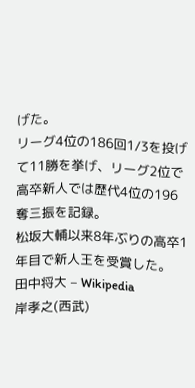げた。
リーグ4位の186回1/3を投げて11勝を挙げ、リーグ2位で高卒新人では歴代4位の196奪三振を記録。
松坂大輔以来8年ぶりの高卒1年目で新人王を受賞した。
田中将大 – Wikipedia
岸孝之(西武)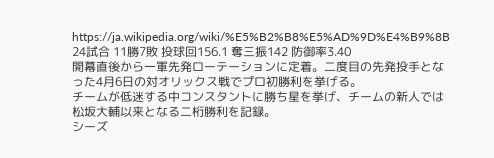https://ja.wikipedia.org/wiki/%E5%B2%B8%E5%AD%9D%E4%B9%8B
24試合 11勝7敗 投球回156.1 奪三振142 防御率3.40
開幕直後から一軍先発ローテーションに定着。二度目の先発投手となった4月6日の対オリックス戦でプロ初勝利を挙げる。
チームが低迷する中コンスタントに勝ち星を挙げ、チームの新人では松坂大輔以来となる二桁勝利を記録。
シーズ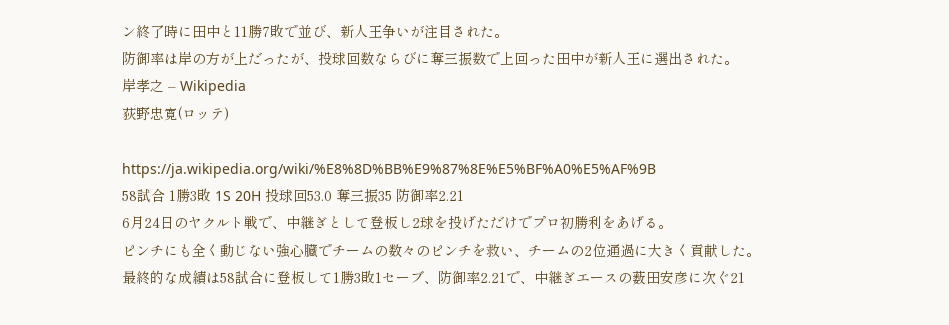ン終了時に田中と11勝7敗で並び、新人王争いが注目された。
防御率は岸の方が上だったが、投球回数ならびに奪三振数で上回った田中が新人王に選出された。
岸孝之 – Wikipedia
荻野忠寛(ロッテ)

https://ja.wikipedia.org/wiki/%E8%8D%BB%E9%87%8E%E5%BF%A0%E5%AF%9B
58試合 1勝3敗 1S 20H 投球回53.0 奪三振35 防御率2.21
6月24日のヤクルト戦で、中継ぎとして登板し2球を投げただけでプロ初勝利をあげる。
ピンチにも全く動じない強心臓でチームの数々のピンチを救い、チームの2位通過に大きく貢献した。
最終的な成績は58試合に登板して1勝3敗1セーブ、防御率2.21で、中継ぎエースの薮田安彦に次ぐ21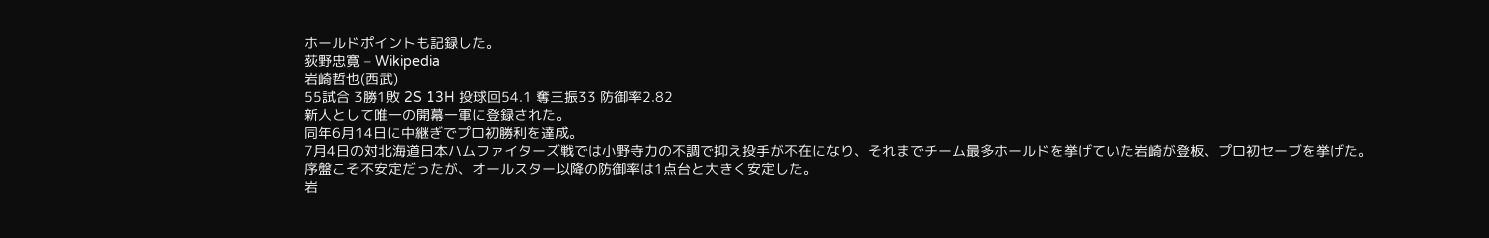ホールドポイントも記録した。
荻野忠寛 – Wikipedia
岩崎哲也(西武)
55試合 3勝1敗 2S 13H 投球回54.1 奪三振33 防御率2.82
新人として唯一の開幕一軍に登録された。
同年6月14日に中継ぎでプロ初勝利を達成。
7月4日の対北海道日本ハムファイターズ戦では小野寺力の不調で抑え投手が不在になり、それまでチーム最多ホールドを挙げていた岩崎が登板、プロ初セーブを挙げた。
序盤こそ不安定だったが、オールスター以降の防御率は1点台と大きく安定した。
岩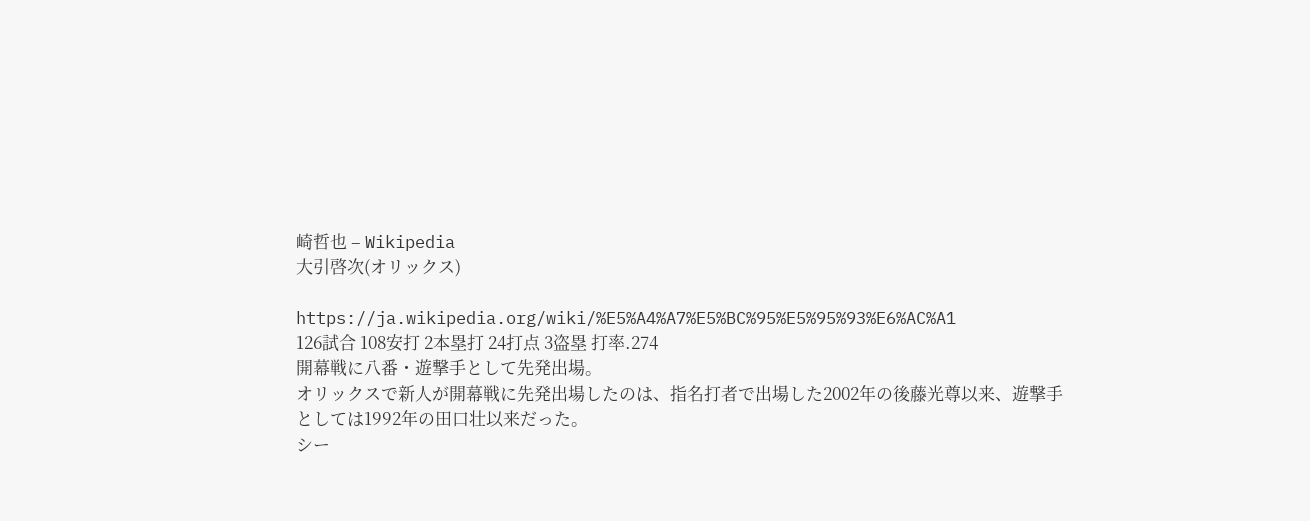崎哲也 – Wikipedia
大引啓次(オリックス)

https://ja.wikipedia.org/wiki/%E5%A4%A7%E5%BC%95%E5%95%93%E6%AC%A1
126試合 108安打 2本塁打 24打点 3盗塁 打率.274
開幕戦に八番・遊撃手として先発出場。
オリックスで新人が開幕戦に先発出場したのは、指名打者で出場した2002年の後藤光尊以来、遊撃手としては1992年の田口壮以来だった。
シー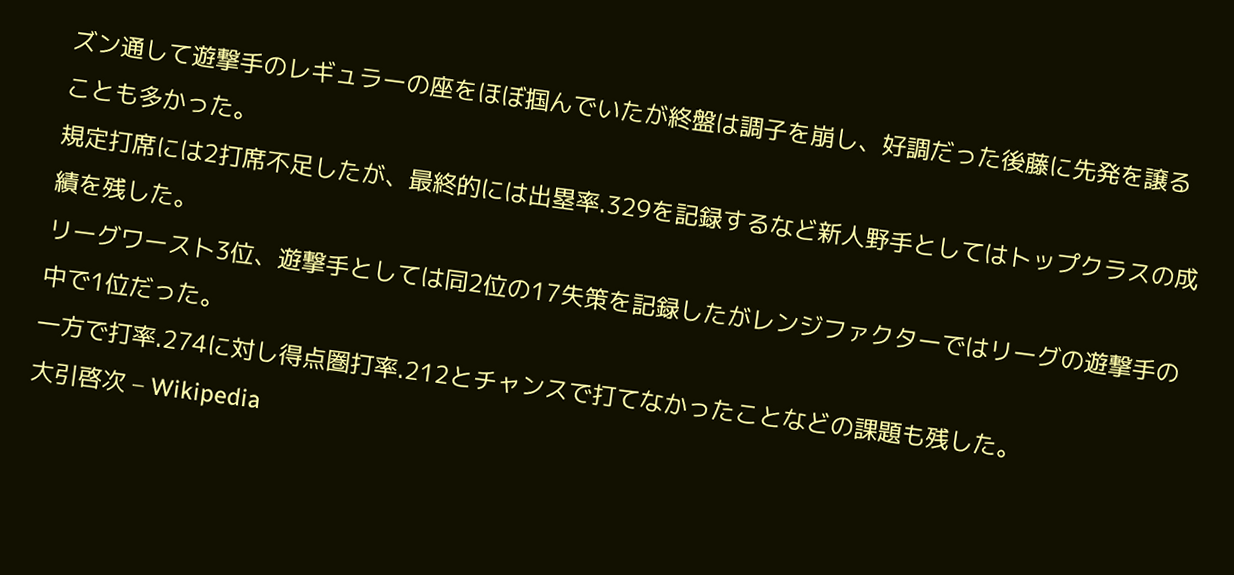ズン通して遊撃手のレギュラーの座をほぼ掴んでいたが終盤は調子を崩し、好調だった後藤に先発を譲ることも多かった。
規定打席には2打席不足したが、最終的には出塁率.329を記録するなど新人野手としてはトップクラスの成績を残した。
リーグワースト3位、遊撃手としては同2位の17失策を記録したがレンジファクターではリーグの遊撃手の中で1位だった。
一方で打率.274に対し得点圏打率.212とチャンスで打てなかったことなどの課題も残した。
大引啓次 – Wikipedia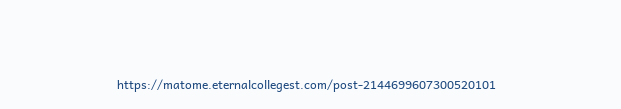https://matome.eternalcollegest.com/post-2144699607300520101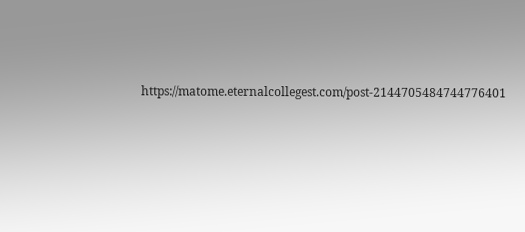https://matome.eternalcollegest.com/post-2144705484744776401